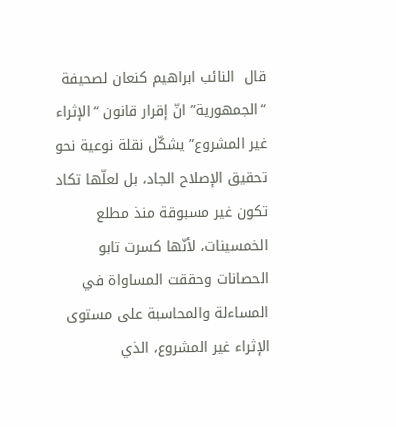قال  النائب ابراهيم كنعان لصحيفة “الجمهورية” انّ إقرار قانون “الإثراء غير المشروع” يشكّل نقلة نوعية نحو تحقيق الإصلاح الجاد، بل لعلّها تكاد تكون غير مسبوقة منذ مطلع الخمسينات، لأنّها كسرت تابو الحصانات وحققت المساواة في المساءلة والمحاسبة على مستوى الإثراء غير المشروع، الذي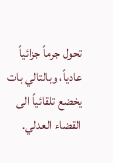تحول جرماً جزائياً عادياً، وبالتالي بات يخضع تلقائياً الى القضاء العدلي.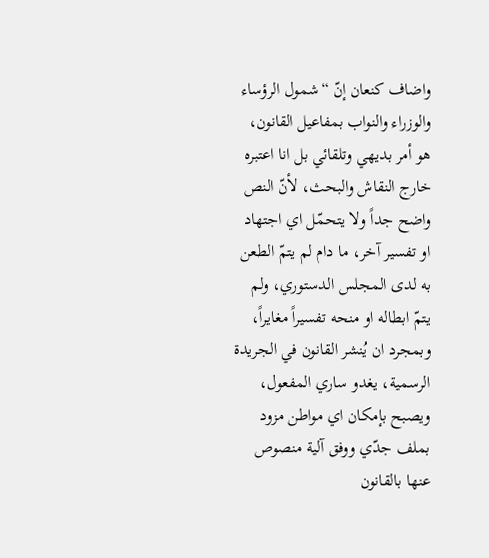واضاف كنعان إنّ “شمول الرؤساء والوزراء والنواب بمفاعيل القانون، هو أمر بديهي وتلقائي بل انا اعتبره خارج النقاش والبحث، لأنّ النص واضح جداً ولا يتحمّل اي اجتهاد او تفسير آخر، ما دام لم يتمّ الطعن به لدى المجلس الدستوري، ولم يتمّ ابطاله او منحه تفسيراً مغايراً، وبمجرد ان يُنشر القانون في الجريدة الرسمية، يغدو ساري المفعول، ويصبح بإمكان اي مواطن مزود بملف جدّي ووفق آلية منصوص عنها بالقانون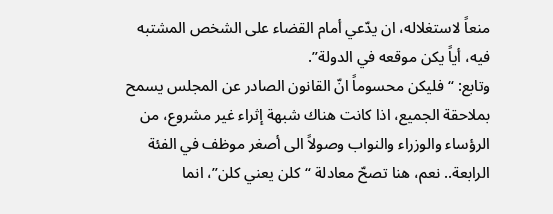منعاً لاستغلاله، ان يدّعي أمام القضاء على الشخص المشتبه فيه، أياً يكن موقعه في الدولة”.
وتابع: “فليكن محسوماً انّ القانون الصادر عن المجلس يسمح بملاحقة الجميع، اذا كانت هناك شبهة إثراء غير مشروع، من الرؤساء والوزراء والنواب وصولاً الى أصغر موظف في الفئة الرابعة.. نعم، هنا تصحّ معادلة “كلن يعني كلن”، انما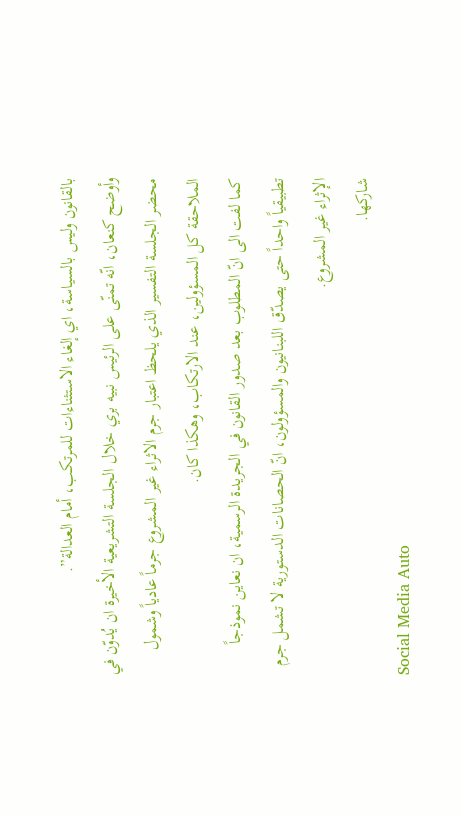بالقانون وليس بالسياسة، اي إلغاء الاستثناءات للمرتكب، أمام العدالة”.
وأوضح كنعان، انّه تمنّى على الرئيس نبيه بري خلال الجلسة التشريعية الأخيرة ان يُدوّن في محضر الجلسة التفسير الذي يلحظ اعتبار جرم الاثراء غير المشروع جرماً عادياً وشمول الملاحقة كل المسؤولين، عند الارتكاب، وهكذا كان.
كما لفت الى انّ المطلوب بعد صدور القانون في الجريدة الرسمية، ان نعاين نموذجاً تطبيقياً واحداً حتى يصدّق اللبنانيون والمسؤولون، انّ الحصانات الدستورية لا تشمل جرم الإثراء غير المشروع.
شاركها.
Social Media Auto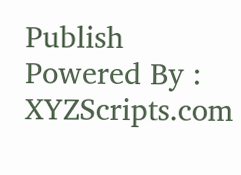Publish Powered By : XYZScripts.com